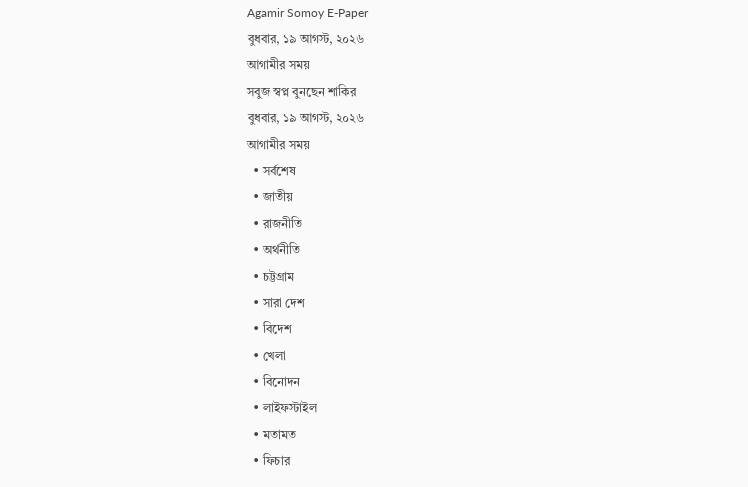Agamir Somoy E-Paper
বুধবার, ১৯ আগস্ট, ২০২৬
আগামীর সময়
সবুজ স্বপ্ন বুনছেন শাকির
বুধবার, ১৯ আগস্ট, ২০২৬
আগামীর সময়
  • সর্বশেষ
  • জাতীয়
  • রাজনীতি
  • অর্থনীতি
  • চট্টগ্রাম
  • সারা দেশ
  • বিদেশ
  • খেলা
  • বিনোদন
  • লাইফস্টাইল
  • মতামত
  • ফিচার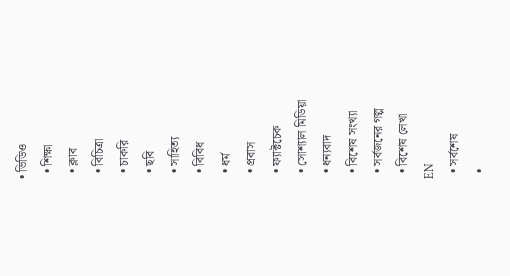• ভিডিও
  • শিক্ষা
  • ক্লাব
  • বিচিত্রা
  • চাকরি
  • ছবি
  • সাহিত্য
  • বিবিধ
  • ধর্ম
  • প্রবাস
  • ফ্যাক্টচেক
  • সোশ্যাল মিডিয়া
  • ধন্যবাদ
  • বিশেষ সংখ্যা
  • সর্বজনের গল্প
  • বিশেষ লেখা
EN
  • সর্বশেষ
  •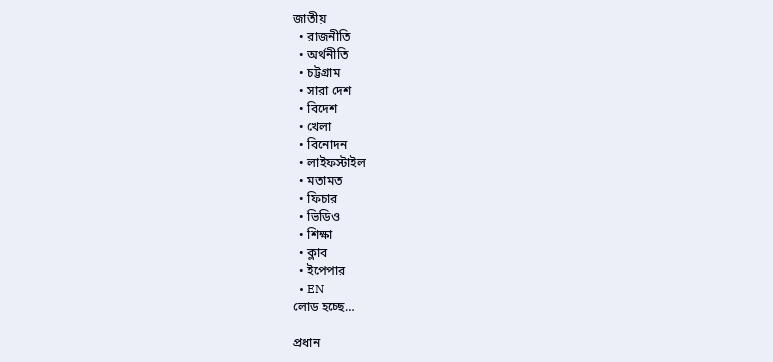জাতীয়
  • রাজনীতি
  • অর্থনীতি
  • চট্টগ্রাম
  • সারা দেশ
  • বিদেশ
  • খেলা
  • বিনোদন
  • লাইফস্টাইল
  • মতামত
  • ফিচার
  • ভিডিও
  • শিক্ষা
  • ক্লাব
  • ইপেপার
  • EN
লোড হচ্ছে…

প্রধান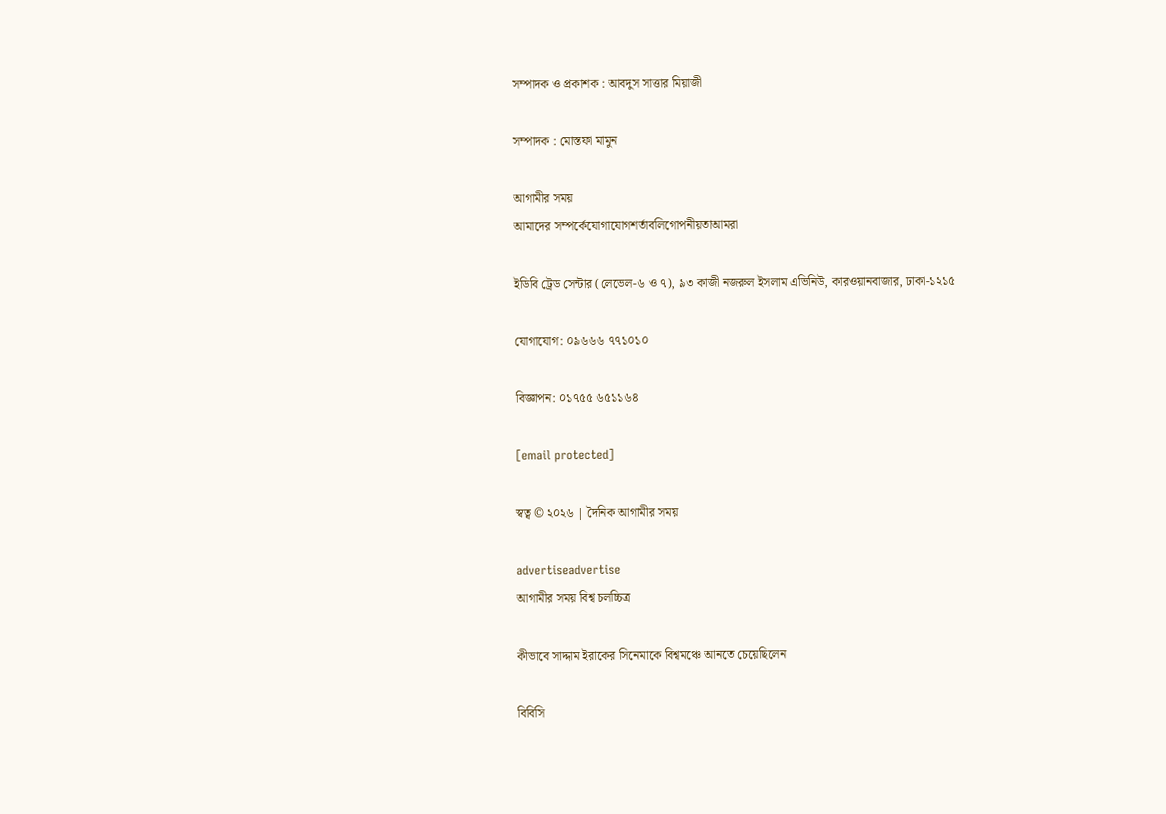সম্পাদক ও প্রকাশক : আবদুস সাত্তার মিয়াজী

সম্পাদক : মোস্তফা মামুন

আগামীর সময়
আমাদের সম্পর্কেযোগাযোগশর্তাবলিগোপনীয়তাআমরা

ইডিবি ট্রেড সেন্টার (লেভেল-৬ ও ৭), ৯৩ কাজী নজরুল ইসলাম এভিনিউ, কারওয়ানবাজার, ঢাকা-১২১৫

যোগাযোগ: ০৯৬৬৬ ৭৭১০১০

বিজ্ঞাপন: ০১৭৫৫ ৬৫১১৬৪

[email protected]

স্বত্ব © ২০২৬ | দৈনিক আগামীর সময়

advertiseadvertise
আগামীর সময় বিশ্ব চলচ্চিত্র

কীভাবে সাদ্দাম ইরাকের সিনেমাকে বিশ্বমঞ্চে আনতে চেয়েছিলেন

বিবিসি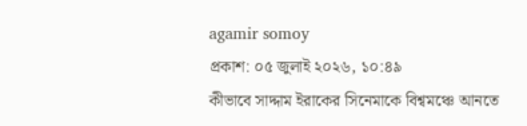agamir somoy
প্রকাশ: ০৫ জুলাই ২০২৬, ১০:৪৯
কীভাবে সাদ্দাম ইরাকের সিনেমাকে বিশ্বমঞ্চে আনতে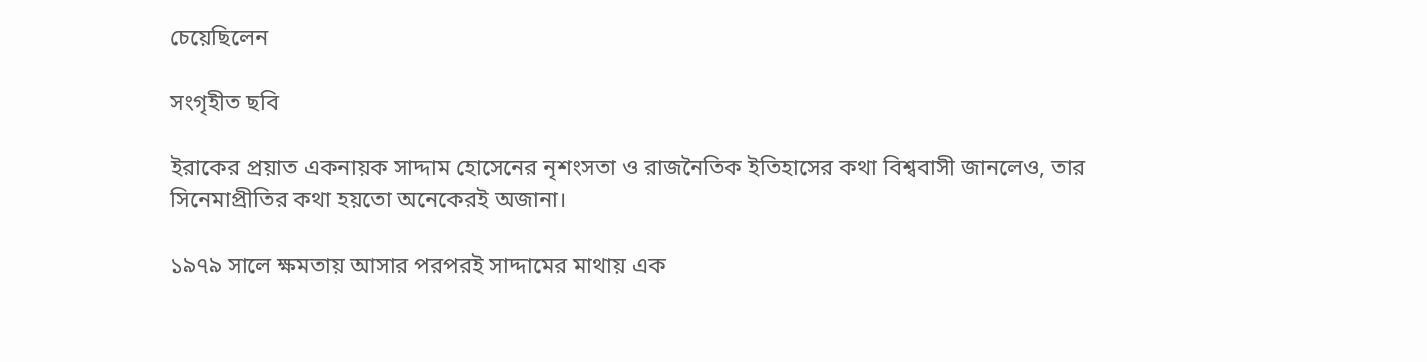চেয়েছিলেন

সংগৃহীত ছবি

ইরাকের প্রয়াত একনায়ক সাদ্দাম হোসেনের নৃশংসতা ও রাজনৈতিক ইতিহাসের কথা বিশ্ববাসী জানলেও, তার সিনেমাপ্রীতির কথা হয়তো অনেকেরই অজানা।

১৯৭৯ সালে ক্ষমতায় আসার পরপরই সাদ্দামের মাথায় এক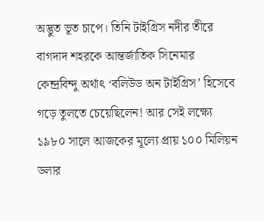অদ্ভুত ভূত চাপে। তিনি টাইগ্রিস নদীর তীরে বাগদাদ শহরকে আন্তর্জাতিক সিনেমার কেন্দ্রবিন্দু অর্থাৎ ‘বলিউড অন টাইগ্রিস’ হিসেবে গড়ে তুলতে চেয়েছিলেন! আর সেই লক্ষ্যে ১৯৮০ সালে আজকের মূল্যে প্রায় ১০০ মিলিয়ন ডলার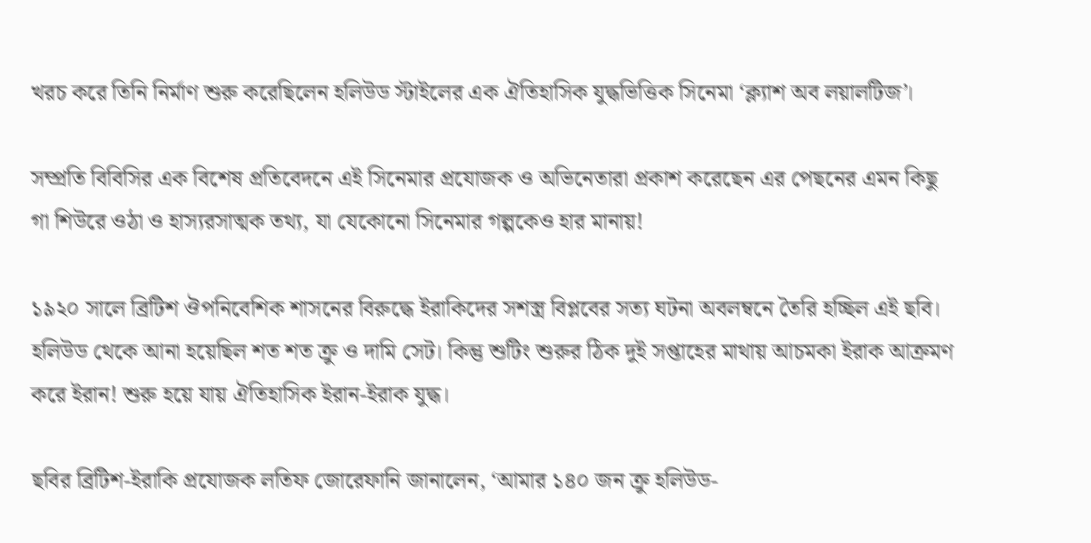খরচ করে তিনি নির্মাণ শুরু করেছিলেন হলিউড স্টাইলের এক ঐতিহাসিক যুদ্ধভিত্তিক সিনেমা ‘ক্ল্যাশ অব লয়ালটিজ’।

সম্প্রতি বিবিসির এক বিশেষ প্রতিবেদনে এই সিনেমার প্রযোজক ও অভিনেতারা প্রকাশ করেছেন এর পেছনের এমন কিছু গা শিউরে ওঠা ও হাস্যরসাত্মক তথ্য, যা যেকোনো সিনেমার গল্পকেও হার মানায়!

১৯২০ সালে ব্রিটিশ ঔপনিবেশিক শাসনের বিরুদ্ধে ইরাকিদের সশস্ত্র বিপ্লবের সত্য ঘটনা অবলম্বনে তৈরি হচ্ছিল এই ছবি। হলিউড থেকে আনা হয়েছিল শত শত ক্রু ও দামি সেট। কিন্তু শুটিং শুরুর ঠিক দুই সপ্তাহের মাথায় আচমকা ইরাক আক্রমণ করে ইরান! শুরু হয়ে যায় ঐতিহাসিক ইরান-ইরাক যুদ্ধ।

ছবির ব্রিটিশ-ইরাকি প্রযোজক লতিফ জোরেফানি জানালেন, ‘আমার ১৪০ জন ক্রু হলিউড-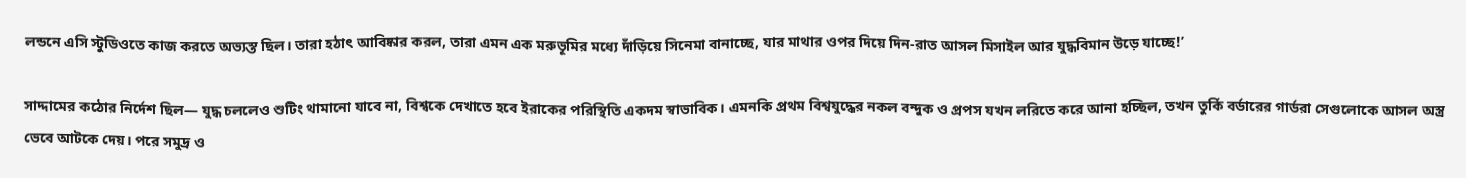লন্ডনে এসি স্টুডিওতে কাজ করতে অভ্যস্ত ছিল। তারা হঠাৎ আবিষ্কার করল, তারা এমন এক মরুভূমির মধ্যে দাঁড়িয়ে সিনেমা বানাচ্ছে, যার মাথার ওপর দিয়ে দিন-রাত আসল মিসাইল আর যুদ্ধবিমান উড়ে যাচ্ছে!’

সাদ্দামের কঠোর নির্দেশ ছিল— যুদ্ধ চললেও শুটিং থামানো যাবে না, বিশ্বকে দেখাতে হবে ইরাকের পরিস্থিতি একদম স্বাভাবিক। এমনকি প্রথম বিশ্বযুদ্ধের নকল বন্দুক ও প্রপস যখন লরিতে করে আনা হচ্ছিল, তখন তুর্কি বর্ডারের গার্ডরা সেগুলোকে আসল অস্ত্র ভেবে আটকে দেয়। পরে সমুদ্র ও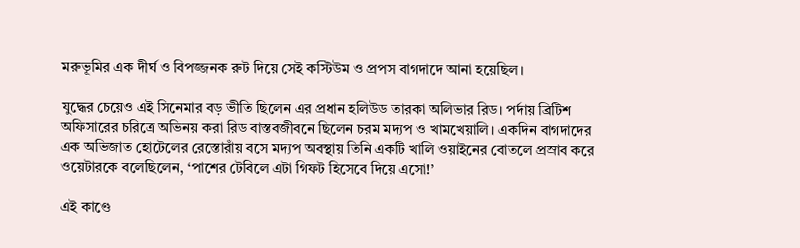মরুভূমির এক দীর্ঘ ও বিপজ্জনক রুট দিয়ে সেই কস্টিউম ও প্রপস বাগদাদে আনা হয়েছিল।

যুদ্ধের চেয়েও এই সিনেমার বড় ভীতি ছিলেন এর প্রধান হলিউড তারকা অলিভার রিড। পর্দায় ব্রিটিশ অফিসারের চরিত্রে অভিনয় করা রিড বাস্তবজীবনে ছিলেন চরম মদ্যপ ও খামখেয়ালি। একদিন বাগদাদের এক অভিজাত হোটেলের রেস্তোরাঁয় বসে মদ্যপ অবস্থায় তিনি একটি খালি ওয়াইনের বোতলে প্রস্রাব করে ওয়েটারকে বলেছিলেন, ‘পাশের টেবিলে এটা গিফট হিসেবে দিয়ে এসো!’

এই কাণ্ডে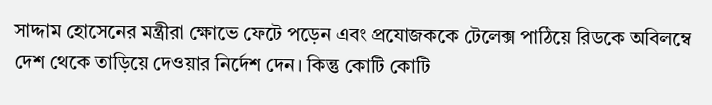সাদ্দাম হোসেনের মন্ত্রীরা ক্ষোভে ফেটে পড়েন এবং প্রযোজককে টেলেক্স পাঠিয়ে রিডকে অবিলম্বে দেশ থেকে তাড়িয়ে দেওয়ার নির্দেশ দেন। কিন্তু কোটি কোটি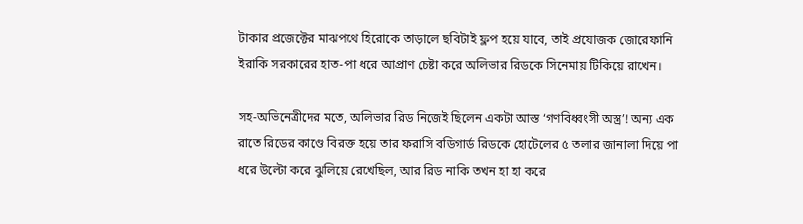টাকার প্রজেক্টের মাঝপথে হিরোকে তাড়ালে ছবিটাই ফ্লপ হয়ে যাবে, তাই প্রযোজক জোরেফানি ইরাকি সরকারের হাত-পা ধরে আপ্রাণ চেষ্টা করে অলিভার রিডকে সিনেমায় টিকিয়ে রাখেন।

সহ-অভিনেত্রীদের মতে, অলিভার রিড নিজেই ছিলেন একটা আস্ত ‘গণবিধ্বংসী অস্ত্র’! অন্য এক রাতে রিডের কাণ্ডে বিরক্ত হয়ে তার ফরাসি বডিগার্ড রিডকে হোটেলের ৫ তলার জানালা দিয়ে পা ধরে উল্টো করে ঝুলিয়ে রেখেছিল, আর রিড নাকি তখন হা হা করে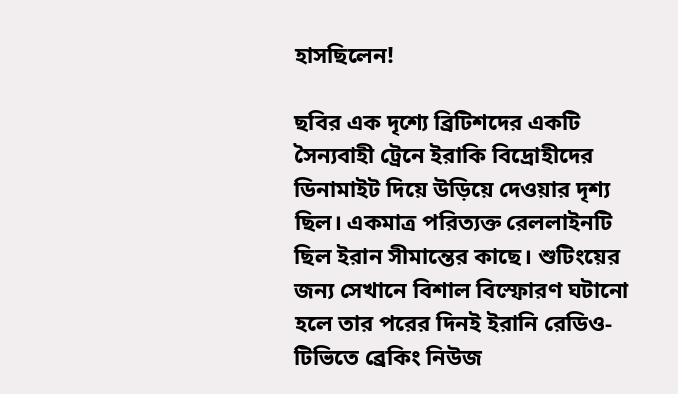হাসছিলেন!

ছবির এক দৃশ্যে ব্রিটিশদের একটি সৈন্যবাহী ট্রেনে ইরাকি বিদ্রোহীদের ডিনামাইট দিয়ে উড়িয়ে দেওয়ার দৃশ্য ছিল। একমাত্র পরিত্যক্ত রেললাইনটি ছিল ইরান সীমান্তের কাছে। শুটিংয়ের জন্য সেখানে বিশাল বিস্ফোরণ ঘটানো হলে তার পরের দিনই ইরানি রেডিও-টিভিতে ব্রেকিং নিউজ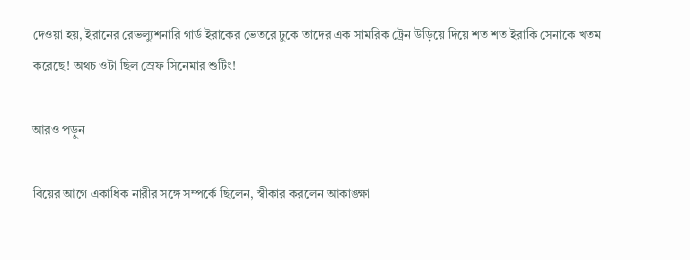দেওয়া হয়, ইরানের রেভল্যুশনারি গার্ড ইরাকের ভেতরে ঢুকে তাদের এক সামরিক ট্রেন উড়িয়ে দিয়ে শত শত ইরাকি সেনাকে খতম করেছে! অথচ ওটা ছিল স্রেফ সিনেমার শুটিং!

আরও পড়ুন

বিয়ের আগে একাধিক নারীর সঙ্গে সম্পর্কে ছিলেন, স্বীকার করলেন আকাঙ্ক্ষা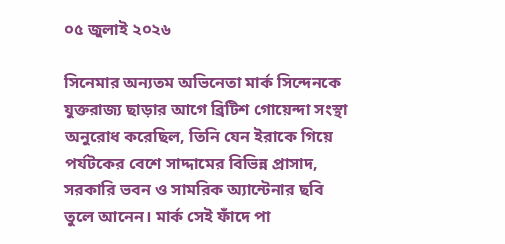০৫ জুলাই ২০২৬

সিনেমার অন্যতম অভিনেতা মার্ক সিন্দেনকে যুক্তরাজ্য ছাড়ার আগে ব্রিটিশ গোয়েন্দা সংস্থা অনুরোধ করেছিল, তিনি যেন ইরাকে গিয়ে পর্যটকের বেশে সাদ্দামের বিভিন্ন প্রাসাদ, সরকারি ভবন ও সামরিক অ্যান্টেনার ছবি তুলে আনেন। মার্ক সেই ফাঁদে পা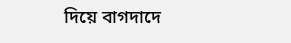দিয়ে বাগদাদে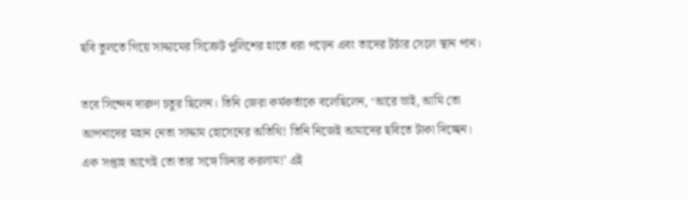ছবি তুলতে গিয়ে সাদ্দামের সিক্রেট পুলিশের হাতে ধরা পড়েন এবং তাদের টর্চার সেলে স্থান পান।

তবে সিন্দেন দারুণ চতুর ছিলেন। তিনি জেরা কর্মকর্তাকে বলেছিলেন, ‘আরে ভাই, আমি তো আপনাদের মহান নেতা সাদ্দাম হোসেনের অতিথি! তিনি নিজেই আমাদের ছবিতে টাকা দিচ্ছেন। এক সপ্তাহ আগেই তো তার সঙ্গে ডিনার করলাম!’ এই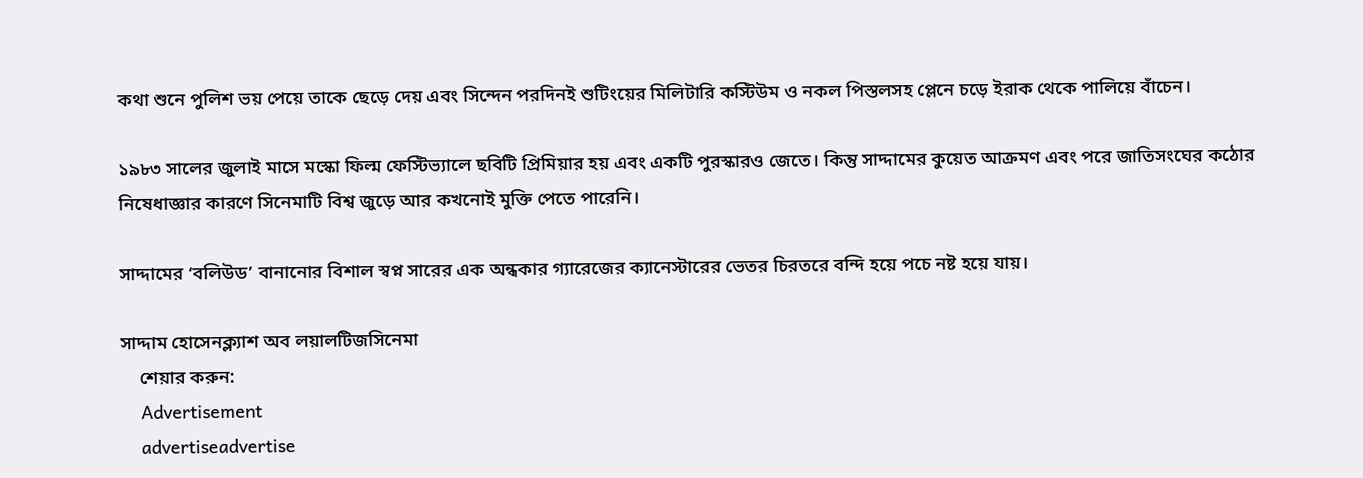কথা শুনে পুলিশ ভয় পেয়ে তাকে ছেড়ে দেয় এবং সিন্দেন পরদিনই শুটিংয়ের মিলিটারি কস্টিউম ও নকল পিস্তলসহ প্লেনে চড়ে ইরাক থেকে পালিয়ে বাঁচেন।

১৯৮৩ সালের জুলাই মাসে মস্কো ফিল্ম ফেস্টিভ্যালে ছবিটি প্রিমিয়ার হয় এবং একটি পুরস্কারও জেতে। কিন্তু সাদ্দামের কুয়েত আক্রমণ এবং পরে জাতিসংঘের কঠোর নিষেধাজ্ঞার কারণে সিনেমাটি বিশ্ব জুড়ে আর কখনোই মুক্তি পেতে পারেনি।

সাদ্দামের ‘বলিউড’ বানানোর বিশাল স্বপ্ন সারের এক অন্ধকার গ্যারেজের ক্যানেস্টারের ভেতর চিরতরে বন্দি হয়ে পচে নষ্ট হয়ে যায়।

সাদ্দাম হোসেনক্ল্যাশ অব লয়ালটিজসিনেমা
    শেয়ার করুন:
    Advertisement
    advertiseadvertise